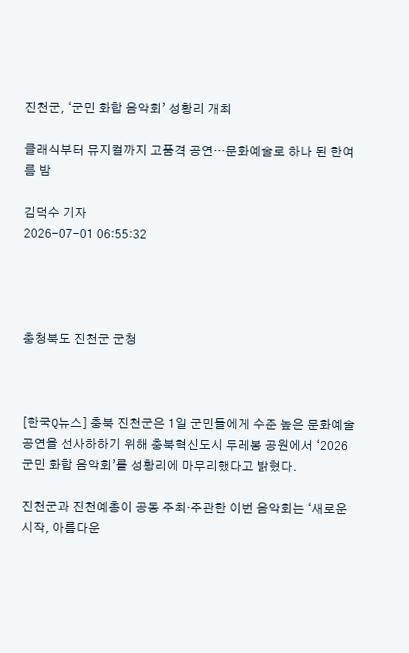진천군, ‘군민 화합 음악회’ 성황리 개최

클래식부터 뮤지컬까지 고품격 공연…문화예술로 하나 된 한여름 밤

김덕수 기자
2026-07-01 06:55:32




충청북도 진천군 군청



[한국Q뉴스] 충북 진천군은 1일 군민들에게 수준 높은 문화예술 공연을 선사하하기 위해 충북혁신도시 두레봉 공원에서 ‘2026 군민 화합 음악회’를 성황리에 마무리했다고 밝혔다.

진천군과 진천예총이 공동 주최·주관한 이번 음악회는 ‘새로운 시작, 아름다운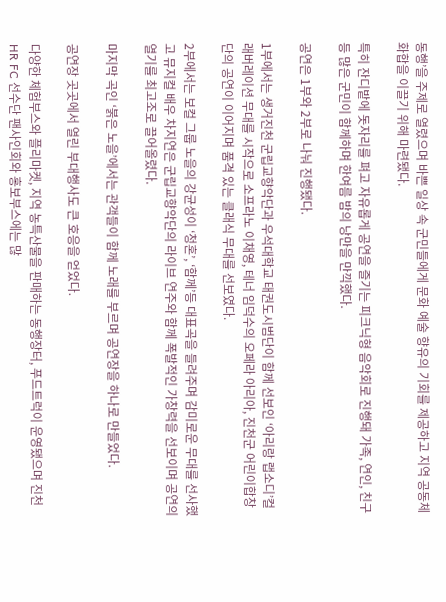동행’을 주제로 열렸으며 바쁜 일상 속 군민들에게 문화 예술 향유의 기회를 제공하고 지역 공동체 화합을 이끌기 위해 마련됐다.

특히 잔디밭에 돗자리를 펴고 자유롭게 공연을 즐기는 피크닉형 음악회로 진행돼 가족, 연인, 친구 등 많은 군민이 함께하며 한여름 밤의 낭만을 만끽했다.

공연은 1부와 2부로 나눠 진행됐다.

1부에서는 생거진천 군립교향악단과 우석대학교 태권도시범단이 함께 선보인 ‘아리랑 랩소디’컬래버레이션 무대를 시작으로 소프라노 이채영, 테너 임덕수의 오페라 아리아, 진천군 어린이합창단의 공연이 이어지며 품격 있는 클래식 무대를 선보였다.

2부에서는 보컬 그룹 노을의 강균성이 ‘청혼’, ‘함께’등 대표곡을 들려주며 감미로운 무대를 선사했고 뮤지컬 배우 차지연은 군립교향악단의 라이브 연주와 함께 폭발적인 가창력을 선보이며 공연의 열기를 최고조로 끌어올렸다.

마지막 곡인 ‘붉은 노을’에서는 관객들이 함께 노래를 부르며 공연장을 하나로 만들었다.

공연장 곳곳에서 열린 부대행사도 큰 호응을 얻었다.

다양한 체험부스와 플리마켓, 지역 농특산물을 판매하는 동행장터, 푸드트럭이 운영됐으며 진천 HR FC 선수단 팬사인회와 홍보부스에는 많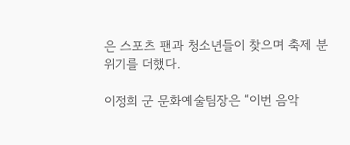은 스포츠 팬과 청소년들이 찾으며 축제 분위기를 더했다.

이정희 군 문화예술팀장은 “이번 음악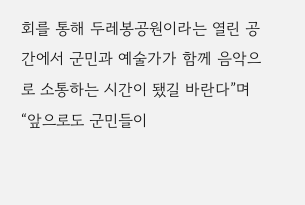회를 통해 두레봉공원이라는 열린 공간에서 군민과 예술가가 함께 음악으로 소통하는 시간이 됐길 바란다”며 “앞으로도 군민들이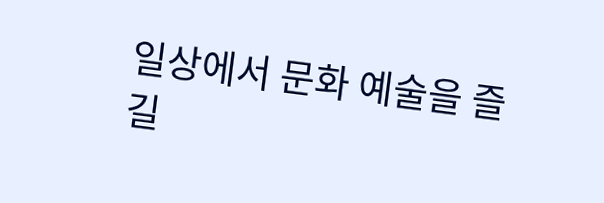일상에서 문화 예술을 즐길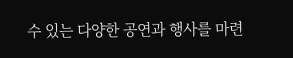수 있는 다양한 공연과 행사를 마련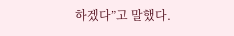하겠다”고 말했다.